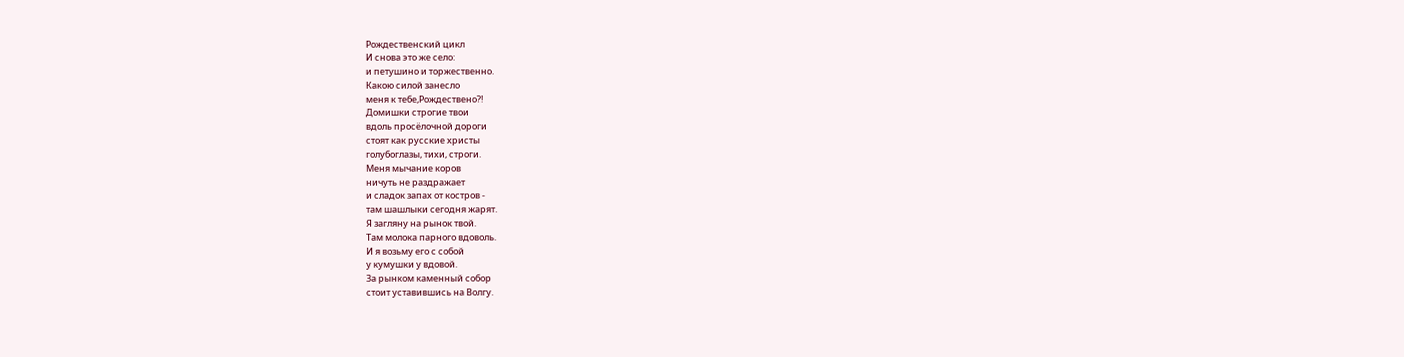Рождественский цикл
И снова это же село:
и петушино и торжественно.
Какою силой занесло
меня к тебе,Рождествено?!
Домишки строгие твои
вдоль просёлочной дороги
стоят как русские христы
голубоглазы, тихи, строги.
Меня мычание коров
ничуть не раздражает
и сладок запах от костров -
там шашлыки сегодня жарят.
Я загляну на рынок твой.
Там молока парного вдоволь.
И я возьму его с собой
у кумушки у вдовой.
За рынком каменный собор
стоит уставившись на Волгу.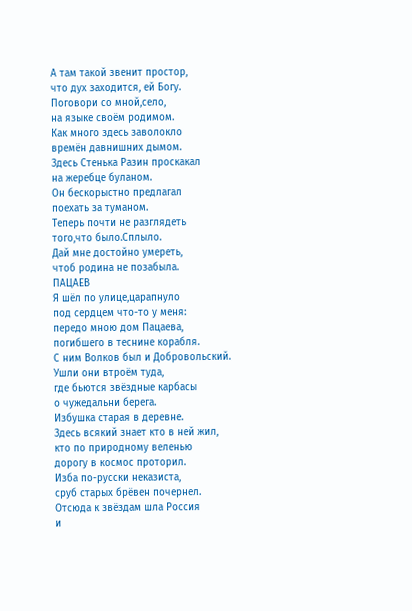А там такой звенит простор,
что дух заходится, ей Богу.
Поговори со мной,село,
на языке своём родимом.
Как много здесь заволокло
времён давнишних дымом.
Здесь Стенька Разин проскакал
на жеребце буланом.
Он бескорыстно предлагал
поехать за туманом.
Теперь почти не разглядеть
того,что было.Сплыло.
Дай мне достойно умереть,
чтоб родина не позабыла.
ПАЦАЕВ
Я шёл по улице,царапнуло
под сердцем что-то у меня:
передо мною дом Пацаева,
погибшего в теснине корабля.
С ним Волков был и Добровольский.
Ушли они втроём туда,
где бьются звёздные карбасы
о чужедальни берега.
Избушка старая в деревне.
Здесь всякий знает кто в ней жил,
кто по природному веленью
дорогу в космос проторил.
Изба по-русски неказиста,
сруб старых брёвен почернел.
Отсюда к звёздам шла Россия
и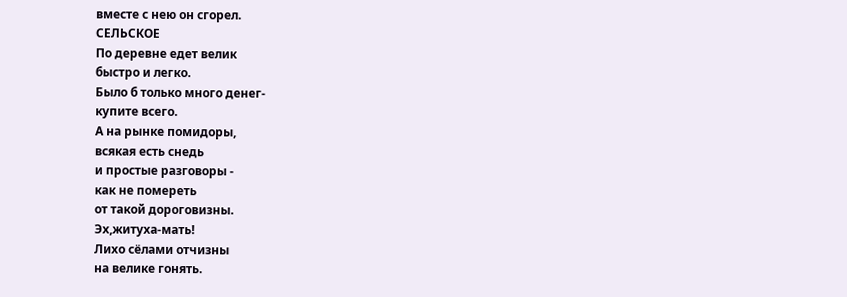вместе с нею он сгорел.
СЕЛЬСКОЕ
По деревне едет велик
быстро и легко.
Было б только много денег-
купите всего.
А на рынке помидоры,
всякая есть снедь
и простые разговоры -
как не помереть
от такой дороговизны.
Эх,житуха-мать!
Лихо сёлами отчизны
на велике гонять.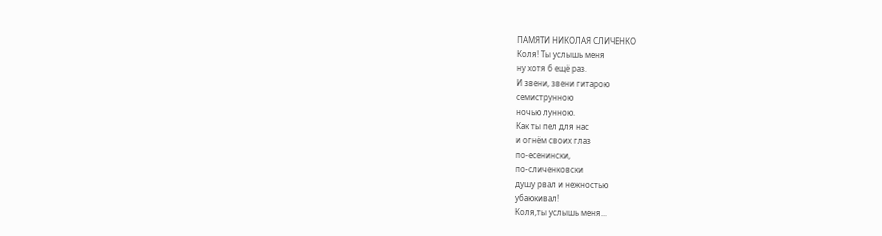ПАМЯТИ НИКОЛАЯ СЛИЧЕНКО
Коля! Ты услышь меня
ну хотя б ещё раз.
И звени, звени гитарою
семиструнною
ночью лунною.
Как ты пел для нас
и огнём своих глаз
по-есенински,
по-сличенковски
душу рвал и нежностью
убаюкивал!
Коля,ты услышь меня...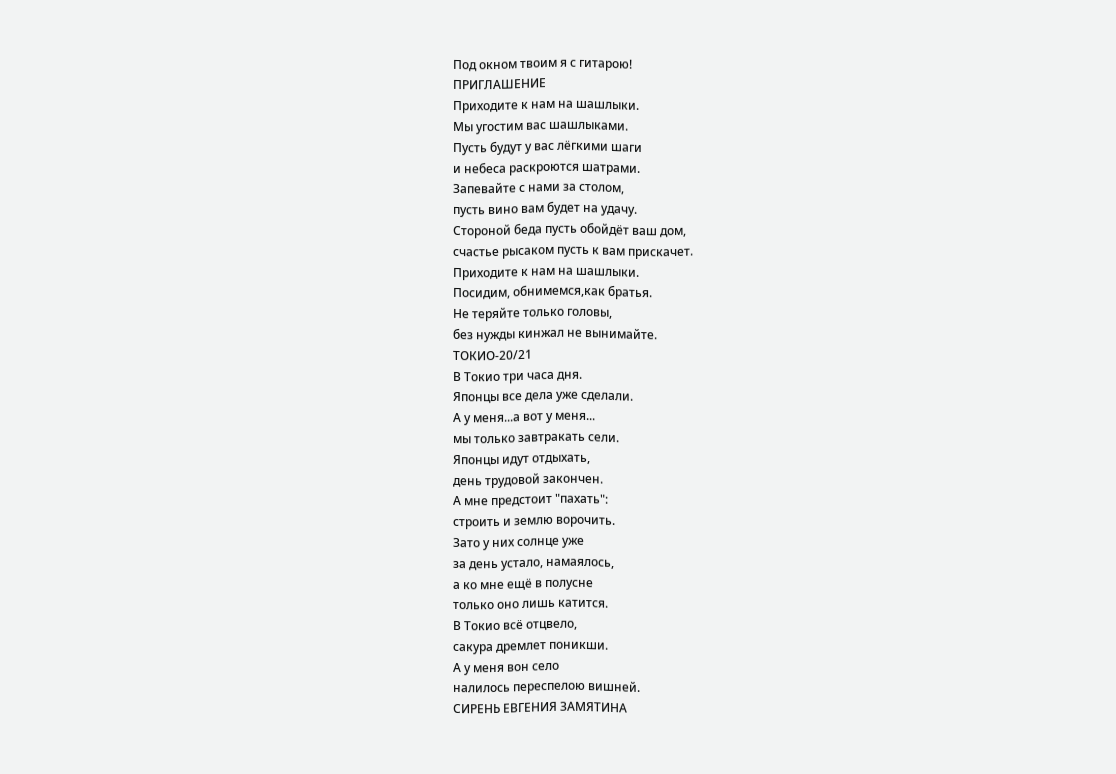Под окном твоим я с гитарою!
ПРИГЛАШЕНИЕ
Приходите к нам на шашлыки.
Мы угостим вас шашлыками.
Пусть будут у вас лёгкими шаги
и небеса раскроются шатрами.
Запевайте с нами за столом,
пусть вино вам будет на удачу.
Стороной беда пусть обойдёт ваш дом,
счастье рысаком пусть к вам прискачет.
Приходите к нам на шашлыки.
Посидим, обнимемся,как братья.
Не теряйте только головы,
без нужды кинжал не вынимайте.
ТОКИО-20/21
В Токио три часа дня.
Японцы все дела уже сделали.
А у меня...а вот у меня...
мы только завтракать сели.
Японцы идут отдыхать,
день трудовой закончен.
А мне предстоит "пахать":
строить и землю ворочить.
Зато у них солнце уже
за день устало, намаялось,
а ко мне ещё в полусне
только оно лишь катится.
В Токио всё отцвело,
сакура дремлет поникши.
А у меня вон село
налилось переспелою вишней.
СИРЕНЬ ЕВГЕНИЯ ЗАМЯТИНА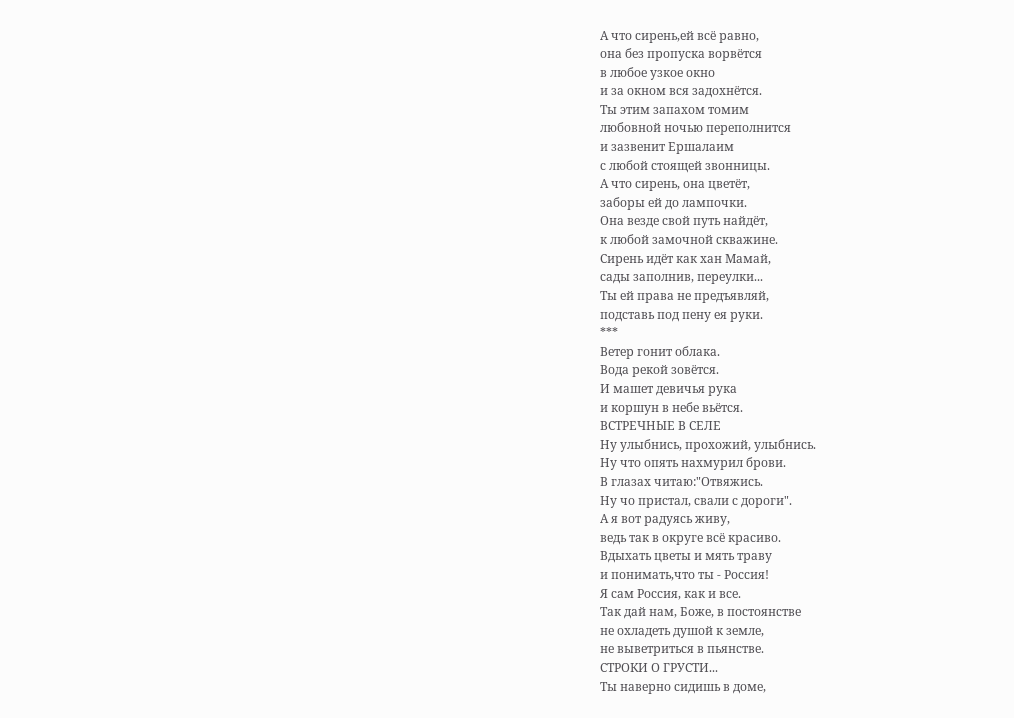А что сирень,ей всё равно,
она без пропуска ворвётся
в любое узкое окно
и за окном вся задохнётся.
Ты этим запахом томим
любовной ночью переполнится
и зазвенит Ершалаим
с любой стоящей звонницы.
А что сирень, она цветёт,
заборы ей до лампочки.
Она везде свой путь найдёт,
к любой замочной скважине.
Сирень идёт как хан Мамай,
сады заполнив, переулки...
Ты ей права не предъявляй,
подставь под пену ея руки.
***
Ветер гонит облака.
Вода рекой зовётся.
И машет девичья рука
и коршун в небе вьётся.
ВСТРЕЧНЫЕ В СЕЛЕ
Ну улыбнись, прохожий, улыбнись.
Ну что опять нахмурил брови.
В глазах читаю:"Отвяжись.
Ну чо пристал, свали с дороги".
А я вот радуясь живу,
ведь так в округе всё красиво.
Вдыхать цветы и мять траву
и понимать,что ты - Россия!
Я сам Россия, как и все.
Так дай нам, Боже, в постоянстве
не охладеть душой к земле,
не выветриться в пьянстве.
СТРОКИ О ГРУСТИ...
Ты наверно сидишь в доме,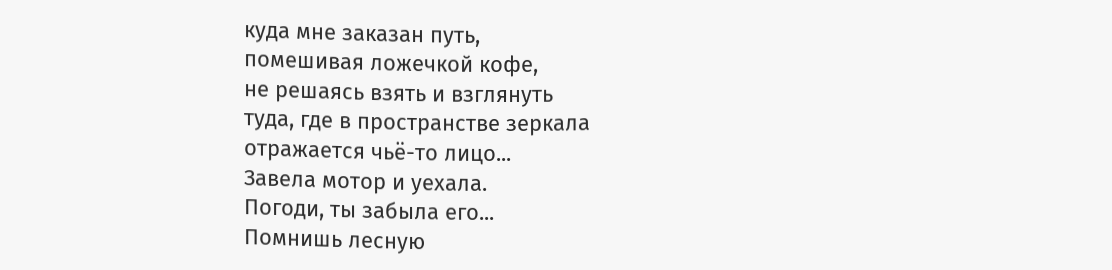куда мне заказан путь,
помешивая ложечкой кофе,
не решаясь взять и взглянуть
туда, где в пространстве зеркала
отражается чьё-то лицо...
Завела мотор и уехала.
Погоди, ты забыла его...
Помнишь лесную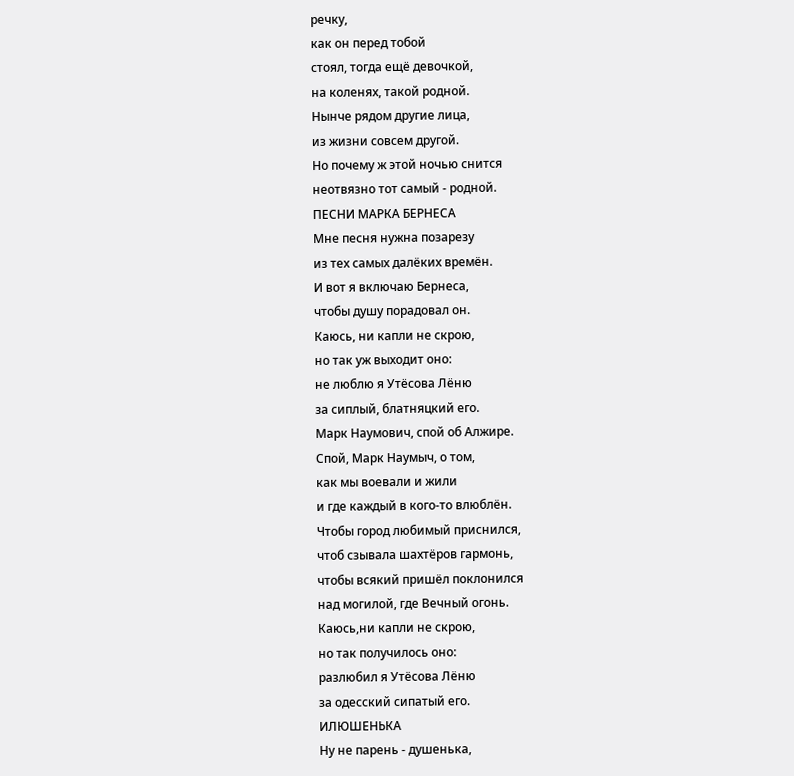речку,
как он перед тобой
стоял, тогда ещё девочкой,
на коленях, такой родной.
Нынче рядом другие лица,
из жизни совсем другой.
Но почему ж этой ночью снится
неотвязно тот самый - родной.
ПЕСНИ МАРКА БЕРНЕСА
Мне песня нужна позарезу
из тех самых далёких времён.
И вот я включаю Бернеса,
чтобы душу порадовал он.
Каюсь, ни капли не скрою,
но так уж выходит оно:
не люблю я Утёсова Лёню
за сиплый, блатняцкий его.
Марк Наумович, спой об Алжире.
Спой, Марк Наумыч, о том,
как мы воевали и жили
и где каждый в кого-то влюблён.
Чтобы город любимый приснился,
чтоб сзывала шахтёров гармонь,
чтобы всякий пришёл поклонился
над могилой, где Вечный огонь.
Каюсь,ни капли не скрою,
но так получилось оно:
разлюбил я Утёсова Лёню
за одесский сипатый его.
ИЛЮШЕНЬКА
Ну не парень - душенька,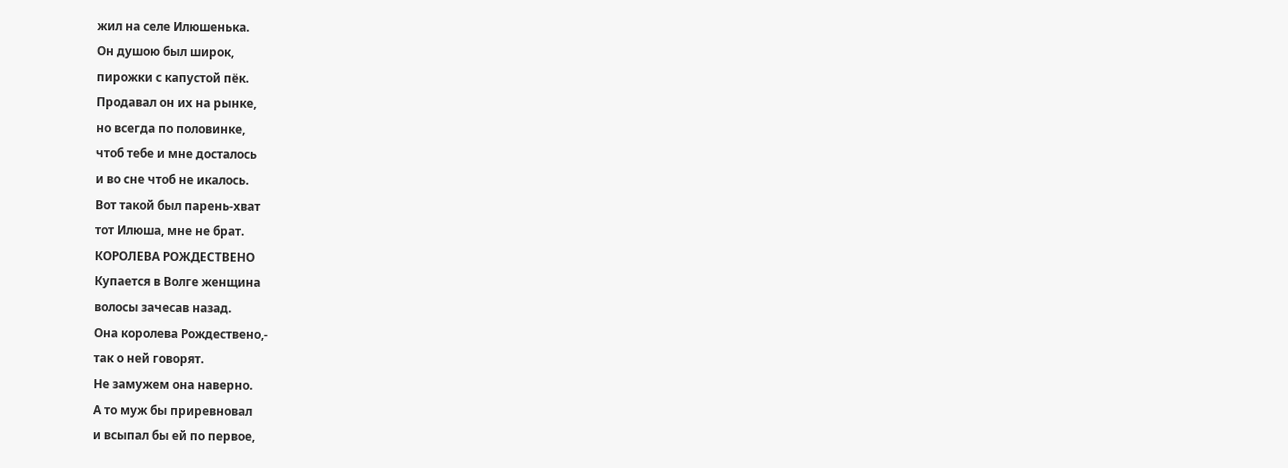жил на селе Илюшенька.
Он душою был широк,
пирожки с капустой пёк.
Продавал он их на рынке,
но всегда по половинке,
чтоб тебе и мне досталось
и во сне чтоб не икалось.
Вот такой был парень-хват
тот Илюша, мне не брат.
КОРОЛЕВА РОЖДЕСТВЕНО
Купается в Волге женщина
волосы зачесав назад.
Она королева Рождествено,-
так о ней говорят.
Не замужем она наверно.
А то муж бы приревновал
и всыпал бы ей по первое,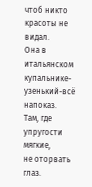чтоб никто красоты не видал.
Она в итальянском купальнике-
узенький-всё напоказ.
Там, где упругости мягкие,
не оторвать глаз.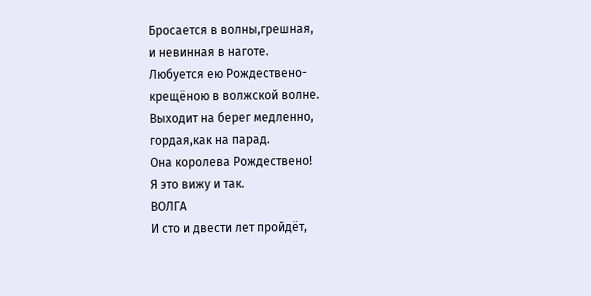Бросается в волны,грешная,
и невинная в наготе.
Любуется ею Рождествено-
крещёною в волжской волне.
Выходит на берег медленно,
гордая,как на парад.
Она королева Рождествено!
Я это вижу и так.
ВОЛГА
И сто и двести лет пройдёт,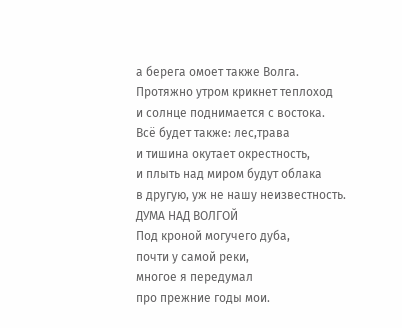а берега омоет также Волга.
Протяжно утром крикнет теплоход
и солнце поднимается с востока.
Всё будет также: лес,трава
и тишина окутает окрестность,
и плыть над миром будут облака
в другую, уж не нашу неизвестность.
ДУМА НАД ВОЛГОЙ
Под кроной могучего дуба,
почти у самой реки,
многое я передумал
про прежние годы мои.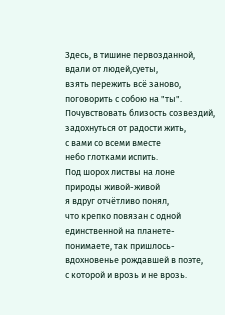Здесь, в тишине первозданной,
вдали от людей,суеты,
взять пережить всё заново,
поговорить с собою на "ты".
Почувствовать близость созвездий,
задохнуться от радости жить,
с вами со всеми вместе
небо глотками испить.
Под шорох листвы на лоне
природы живой-живой
я вдруг отчётливо понял,
что крепко повязан с одной
единственной на планете-
понимаете, так пришлось-
вдохновенье рождавшей в поэте,
с которой и врозь и не врозь.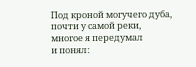Под кроной могучего дуба,
почти у самой реки,
многое я передумал
и понял: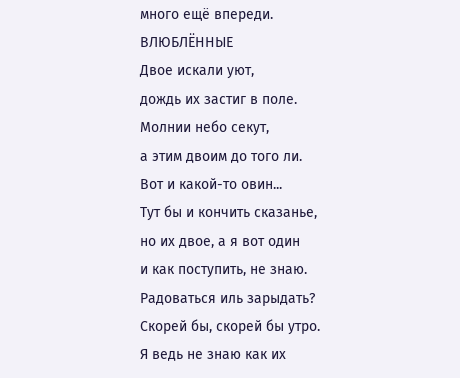много ещё впереди.
ВЛЮБЛЁННЫЕ
Двое искали уют,
дождь их застиг в поле.
Молнии небо секут,
а этим двоим до того ли.
Вот и какой-то овин...
Тут бы и кончить сказанье,
но их двое, а я вот один
и как поступить, не знаю.
Радоваться иль зарыдать?
Скорей бы, скорей бы утро.
Я ведь не знаю как их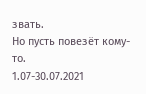звать.
Но пусть повезёт кому-то.
1.07-30.07.2021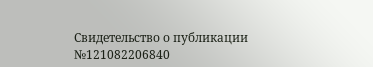Свидетельство о публикации №121082206840